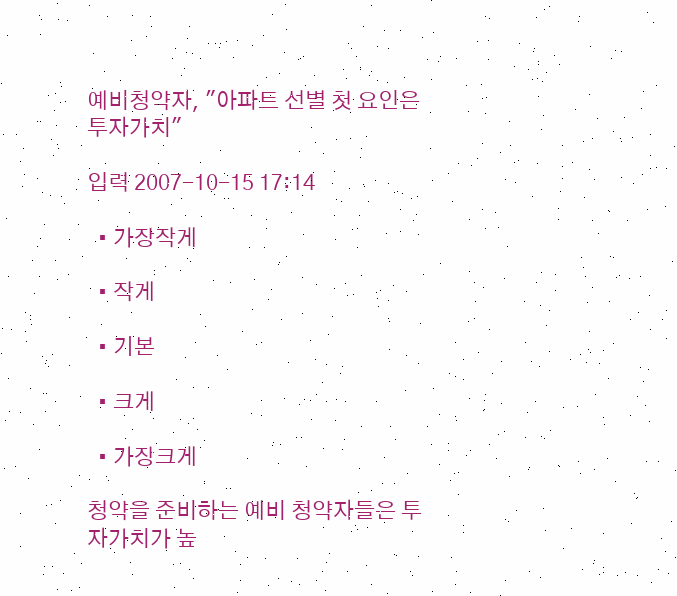예비청약자, "아파트 선별 첫 요인은 투자가치"

입력 2007-10-15 17:14

  • 가장작게

  • 작게

  • 기본

  • 크게

  • 가장크게

청약을 준비하는 예비 청약자들은 투자가치가 높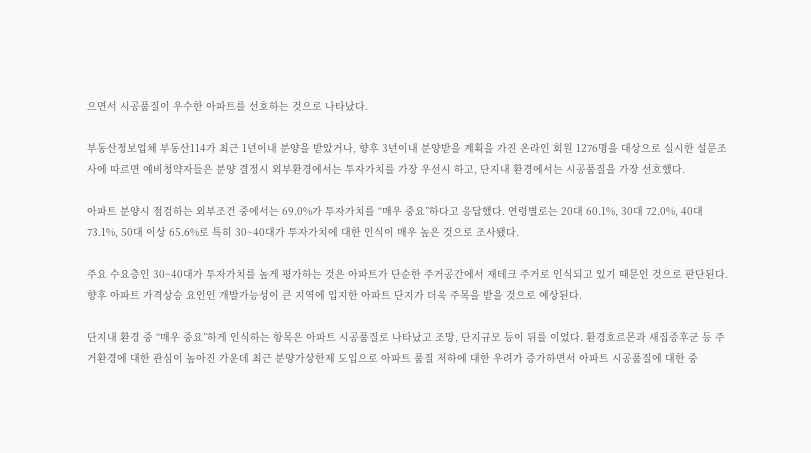으면서 시공품질이 우수한 아파트를 선호하는 것으로 나타났다.

부동산정보업체 부동산114가 최근 1년이내 분양을 받았거나, 향후 3년이내 분양받을 계획을 가진 온라인 회원 1276명을 대상으로 실시한 설문조사에 따르면 예비청약자들은 분양 결정시 외부환경에서는 투자가치를 가장 우선시 하고, 단지내 환경에서는 시공품질을 가장 선호했다.

아파트 분양시 점검하는 외부조건 중에서는 69.0%가 투자가치를 “매우 중요”하다고 응답했다. 연령별로는 20대 60.1%, 30대 72.0%, 40대 73.1%, 50대 이상 65.6%로 특히 30~40대가 투자가치에 대한 인식이 매우 높은 것으로 조사됐다.

주요 수요층인 30~40대가 투자가치를 높게 평가하는 것은 아파트가 단순한 주거공간에서 재테크 주거로 인식되고 있기 때문인 것으로 판단된다. 향후 아파트 가격상승 요인인 개발가능성이 큰 지역에 입지한 아파트 단지가 더욱 주목을 받을 것으로 예상된다.

단지내 환경 중 “매우 중요”하게 인식하는 항목은 아파트 시공품질로 나타났고 조망, 단지규모 등이 뒤를 이었다. 환경호르몬과 새집증후군 등 주거환경에 대한 관심이 높아진 가운데 최근 분양가상한제 도입으로 아파트 품질 저하에 대한 우려가 증가하면서 아파트 시공품질에 대한 중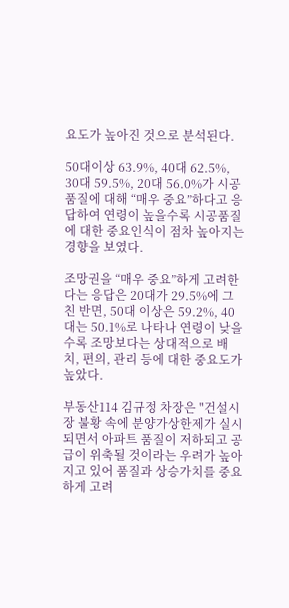요도가 높아진 것으로 분석된다.

50대이상 63.9%, 40대 62.5%, 30대 59.5%, 20대 56.0%가 시공품질에 대해 “매우 중요”하다고 응답하여 연령이 높을수록 시공품질에 대한 중요인식이 점차 높아지는 경향을 보였다.

조망권을 “매우 중요”하게 고려한다는 응답은 20대가 29.5%에 그친 반면, 50대 이상은 59.2%, 40대는 50.1%로 나타나 연령이 낮을수록 조망보다는 상대적으로 배치, 편의, 관리 등에 대한 중요도가 높았다.

부동산114 김규정 차장은 "건설시장 불황 속에 분양가상한제가 실시되면서 아파트 품질이 저하되고 공급이 위축될 것이라는 우려가 높아지고 있어 품질과 상승가치를 중요하게 고려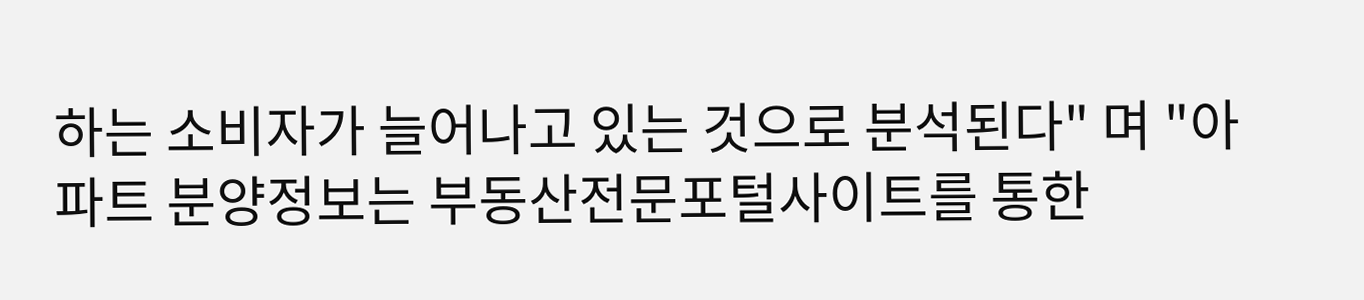하는 소비자가 늘어나고 있는 것으로 분석된다" 며 "아파트 분양정보는 부동산전문포털사이트를 통한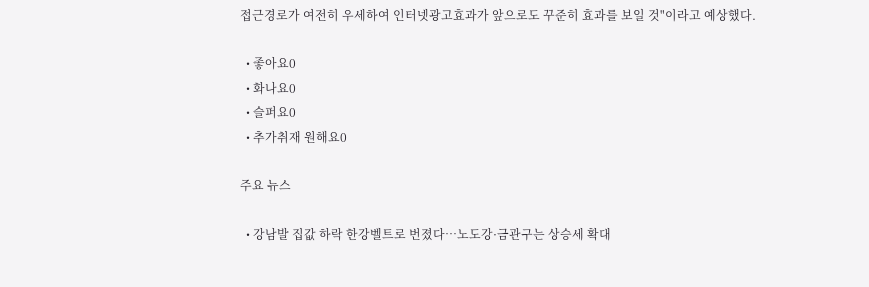접근경로가 여전히 우세하여 인터넷광고효과가 앞으로도 꾸준히 효과를 보일 것"이라고 예상했다.

  • 좋아요0
  • 화나요0
  • 슬퍼요0
  • 추가취재 원해요0

주요 뉴스

  • 강남발 집값 하락 한강벨트로 번졌다⋯노도강·금관구는 상승세 확대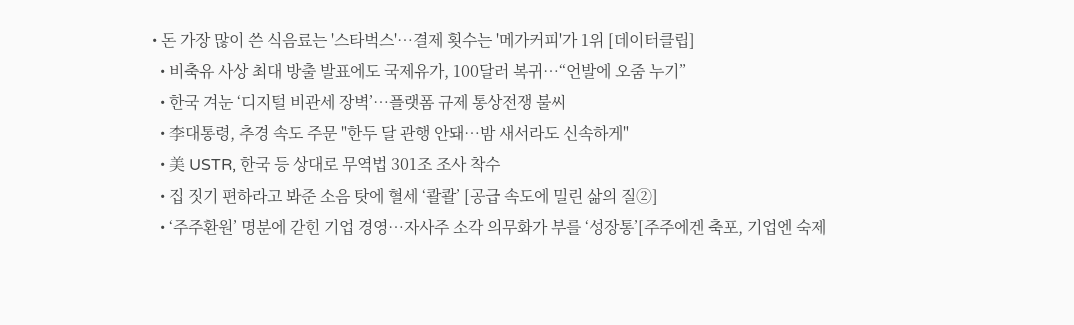• 돈 가장 많이 쓴 식음료는 '스타벅스'…결제 횟수는 '메가커피'가 1위 [데이터클립]
  • 비축유 사상 최대 방출 발표에도 국제유가, 100달러 복귀⋯“언발에 오줌 누기”
  • 한국 겨눈 ‘디지털 비관세 장벽’…플랫폼 규제 통상전쟁 불씨
  • 李대통령, 추경 속도 주문 "한두 달 관행 안돼…밤 새서라도 신속하게"
  • 美 USTR, 한국 등 상대로 무역법 301조 조사 착수
  • 집 짓기 편하라고 봐준 소음 탓에 혈세 ‘콸콸’ [공급 속도에 밀린 삶의 질②]
  • ‘주주환원’ 명분에 갇힌 기업 경영…자사주 소각 의무화가 부를 ‘성장통’[주주에겐 축포, 기업엔 숙제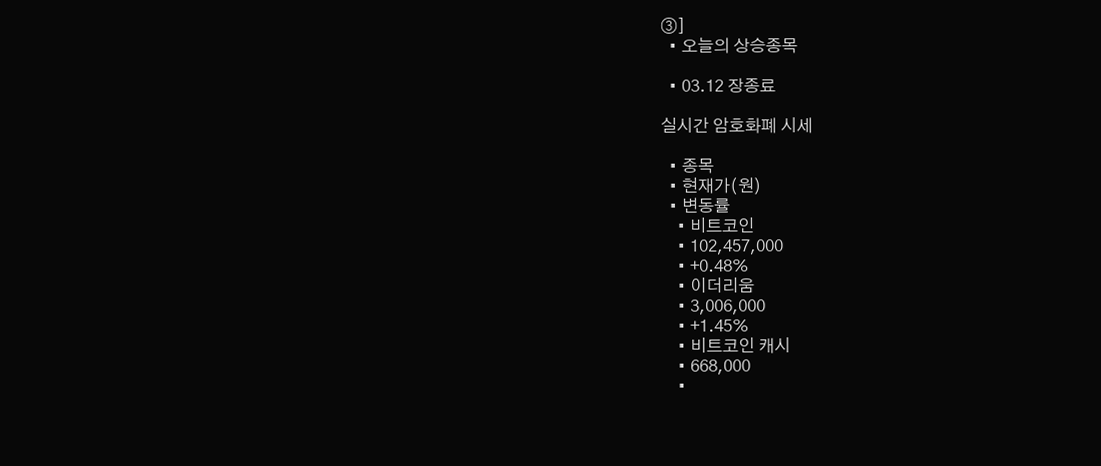③]
  • 오늘의 상승종목

  • 03.12 장종료

실시간 암호화폐 시세

  • 종목
  • 현재가(원)
  • 변동률
    • 비트코인
    • 102,457,000
    • +0.48%
    • 이더리움
    • 3,006,000
    • +1.45%
    • 비트코인 캐시
    • 668,000
    •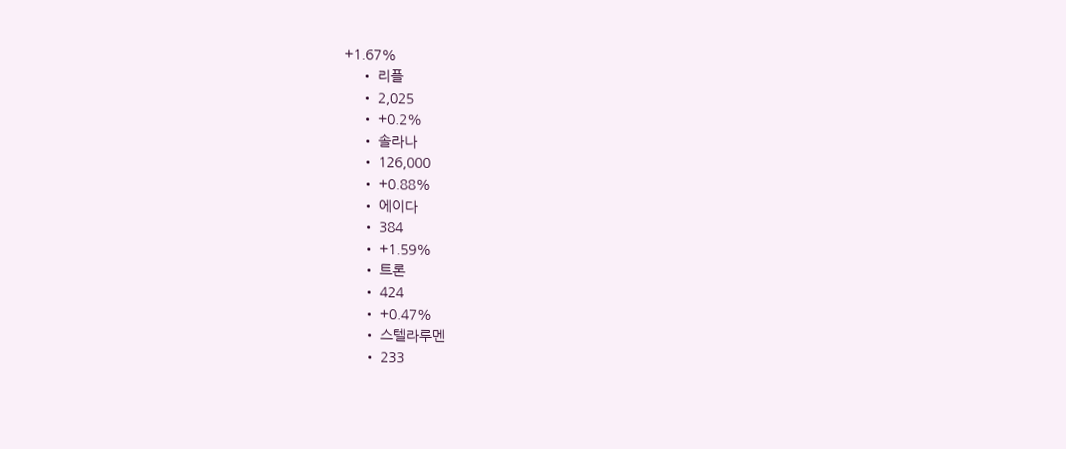+1.67%
    • 리플
    • 2,025
    • +0.2%
    • 솔라나
    • 126,000
    • +0.88%
    • 에이다
    • 384
    • +1.59%
    • 트론
    • 424
    • +0.47%
    • 스텔라루멘
    • 233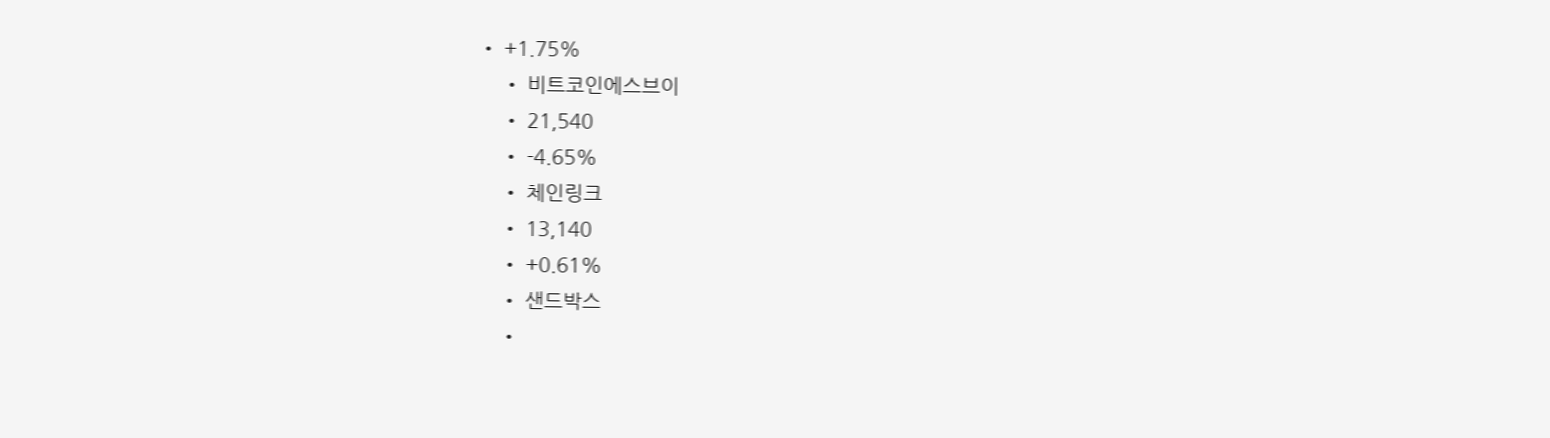• +1.75%
    • 비트코인에스브이
    • 21,540
    • -4.65%
    • 체인링크
    • 13,140
    • +0.61%
    • 샌드박스
    •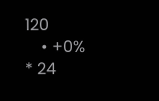120
    • +0%
* 24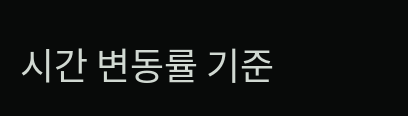시간 변동률 기준